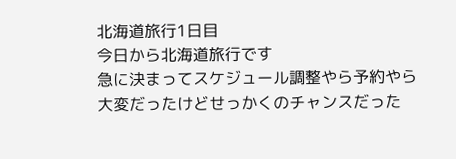北海道旅行1日目
今日から北海道旅行です
急に決まってスケジュール調整やら予約やら大変だったけどせっかくのチャンスだった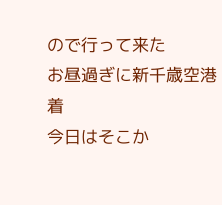ので行って来た
お昼過ぎに新千歳空港着
今日はそこか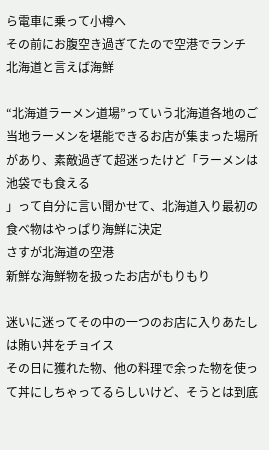ら電車に乗って小樽へ
その前にお腹空き過ぎてたので空港でランチ
北海道と言えば海鮮

“北海道ラーメン道場”っていう北海道各地のご当地ラーメンを堪能できるお店が集まった場所があり、素敵過ぎて超迷ったけど「ラーメンは池袋でも食える
」って自分に言い聞かせて、北海道入り最初の食べ物はやっぱり海鮮に決定
さすが北海道の空港
新鮮な海鮮物を扱ったお店がもりもり

迷いに迷ってその中の一つのお店に入りあたしは賄い丼をチョイス
その日に獲れた物、他の料理で余った物を使って丼にしちゃってるらしいけど、そうとは到底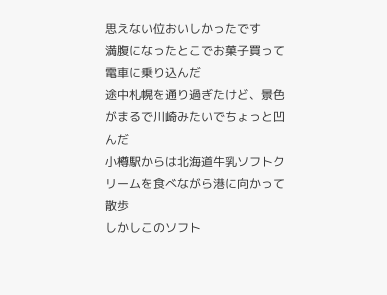思えない位おいしかったです
満腹になったとこでお菓子買って電車に乗り込んだ
途中札幌を通り過ぎたけど、景色がまるで川崎みたいでちょっと凹んだ
小樽駅からは北海道牛乳ソフトクリームを食べながら港に向かって散歩
しかしこのソフト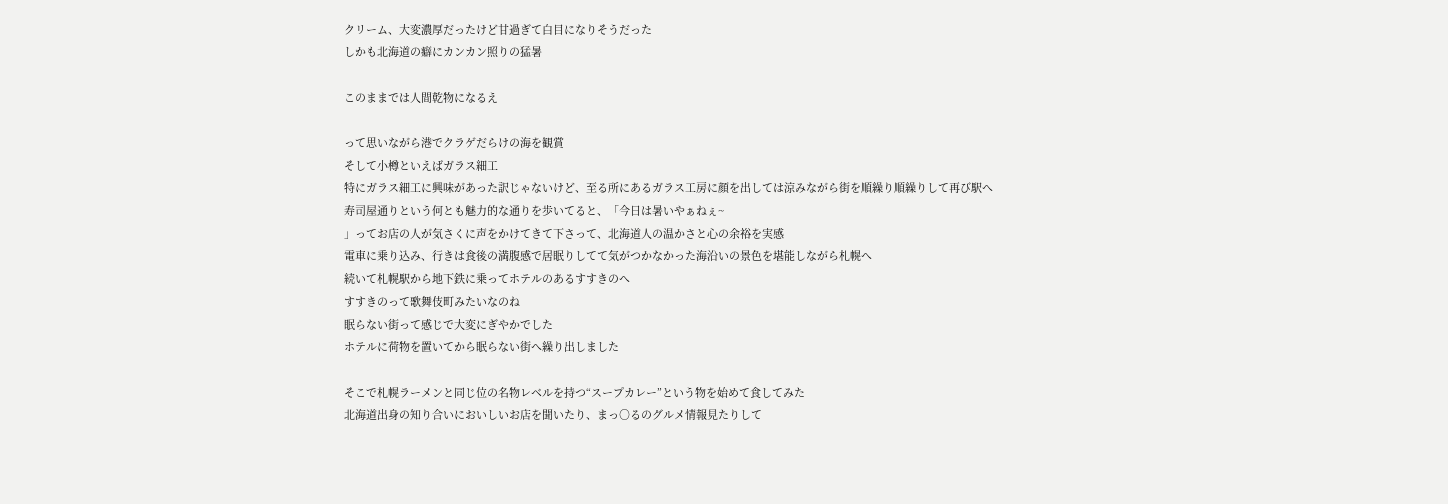クリーム、大変濃厚だったけど甘過ぎて白目になりそうだった
しかも北海道の癖にカンカン照りの猛暑

このままでは人間乾物になるえ

って思いながら港でクラゲだらけの海を観賞
そして小樽といえばガラス細工
特にガラス細工に興味があった訳じゃないけど、至る所にあるガラス工房に顔を出しては涼みながら街を順繰り順繰りして再び駅へ
寿司屋通りという何とも魅力的な通りを歩いてると、「今日は暑いやぁねぇ~
」ってお店の人が気さくに声をかけてきて下さって、北海道人の温かさと心の余裕を実感
電車に乗り込み、行きは食後の満腹感で居眠りしてて気がつかなかった海沿いの景色を堪能しながら札幌へ
続いて札幌駅から地下鉄に乗ってホテルのあるすすきのへ
すすきのって歌舞伎町みたいなのね
眠らない街って感じで大変にぎやかでした
ホテルに荷物を置いてから眠らない街へ繰り出しました

そこで札幌ラーメンと同じ位の名物レベルを持つ“スープカレー”という物を始めて食してみた
北海道出身の知り合いにおいしいお店を聞いたり、まっ○るのグルメ情報見たりして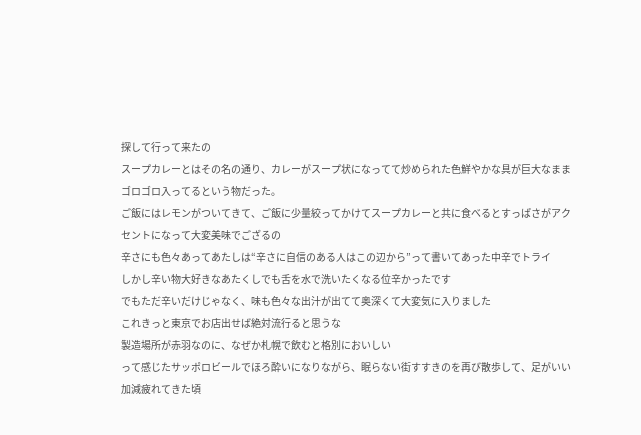探して行って来たの
スープカレーとはその名の通り、カレーがスープ状になってて炒められた色鮮やかな具が巨大なままゴロゴロ入ってるという物だった。
ご飯にはレモンがついてきて、ご飯に少量絞ってかけてスープカレーと共に食べるとすっぱさがアクセントになって大変美味でござるの
辛さにも色々あってあたしは“辛さに自信のある人はこの辺から”って書いてあった中辛でトライ
しかし辛い物大好きなあたくしでも舌を水で洗いたくなる位辛かったです
でもただ辛いだけじゃなく、味も色々な出汁が出てて奥深くて大変気に入りました
これきっと東京でお店出せば絶対流行ると思うな
製造場所が赤羽なのに、なぜか札幌で飲むと格別においしい
って感じたサッポロビールでほろ酔いになりながら、眠らない街すすきのを再び散歩して、足がいい加減疲れてきた頃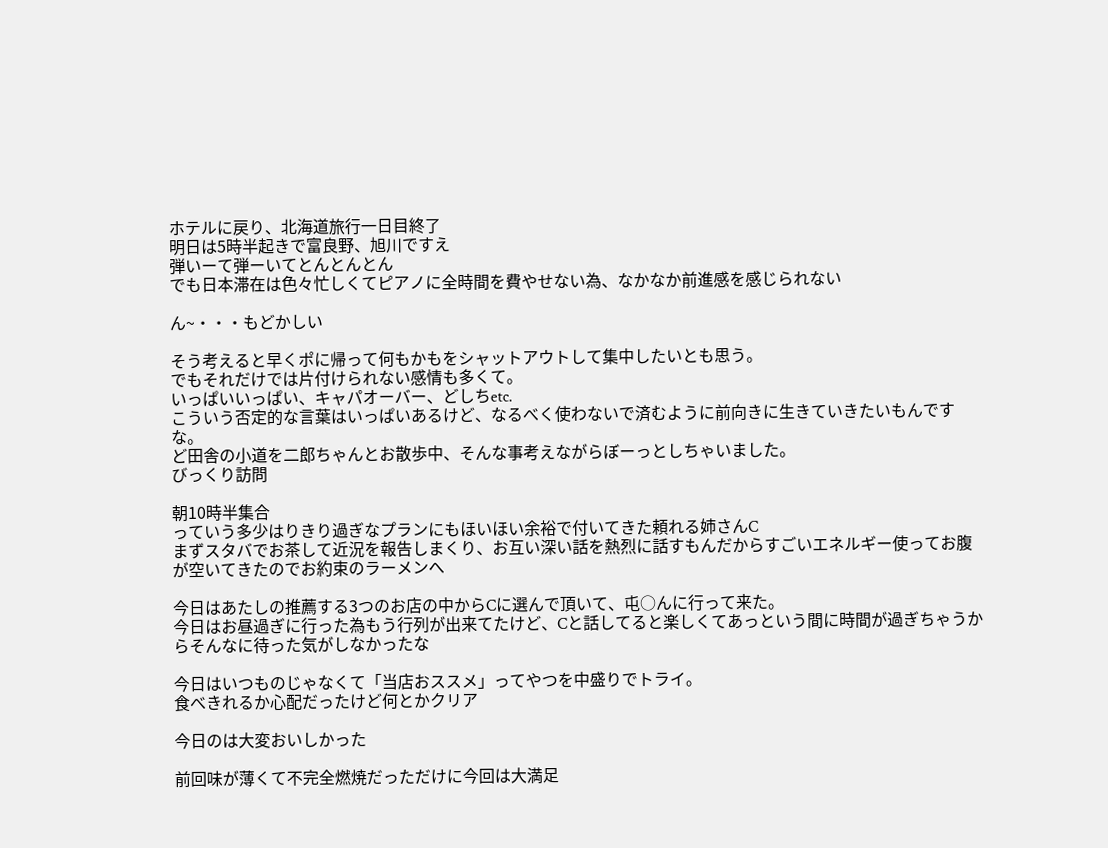ホテルに戻り、北海道旅行一日目終了
明日は5時半起きで富良野、旭川ですえ
弾いーて弾ーいてとんとんとん
でも日本滞在は色々忙しくてピアノに全時間を費やせない為、なかなか前進感を感じられない

ん~・・・もどかしい

そう考えると早くポに帰って何もかもをシャットアウトして集中したいとも思う。
でもそれだけでは片付けられない感情も多くて。
いっぱいいっぱい、キャパオーバー、どしちetc.
こういう否定的な言葉はいっぱいあるけど、なるべく使わないで済むように前向きに生きていきたいもんですな。
ど田舎の小道を二郎ちゃんとお散歩中、そんな事考えながらぼーっとしちゃいました。
びっくり訪問

朝10時半集合
っていう多少はりきり過ぎなプランにもほいほい余裕で付いてきた頼れる姉さんC
まずスタバでお茶して近況を報告しまくり、お互い深い話を熱烈に話すもんだからすごいエネルギー使ってお腹が空いてきたのでお約束のラーメンへ

今日はあたしの推薦する3つのお店の中からCに選んで頂いて、屯○んに行って来た。
今日はお昼過ぎに行った為もう行列が出来てたけど、Cと話してると楽しくてあっという間に時間が過ぎちゃうからそんなに待った気がしなかったな

今日はいつものじゃなくて「当店おススメ」ってやつを中盛りでトライ。
食べきれるか心配だったけど何とかクリア

今日のは大変おいしかった

前回味が薄くて不完全燃焼だっただけに今回は大満足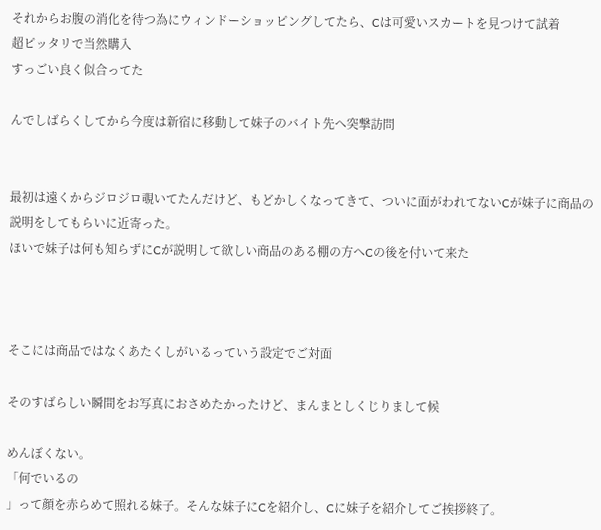それからお腹の消化を待つ為にウィンドーショッピングしてたら、Cは可愛いスカートを見つけて試着
超ピッタリで当然購入
すっごい良く似合ってた

んでしばらくしてから今度は新宿に移動して妹子のバイト先へ突撃訪問


最初は遠くからジロジロ覗いてたんだけど、もどかしくなってきて、ついに面がわれてないCが妹子に商品の説明をしてもらいに近寄った。
ほいで妹子は何も知らずにCが説明して欲しい商品のある棚の方へCの後を付いて来た



そこには商品ではなくあたくしがいるっていう設定でご対面

そのすばらしい瞬間をお写真におさめたかったけど、まんまとしくじりまして候

めんぼくない。
「何でいるの
」って顔を赤らめて照れる妹子。そんな妹子にCを紹介し、Cに妹子を紹介してご挨拶終了。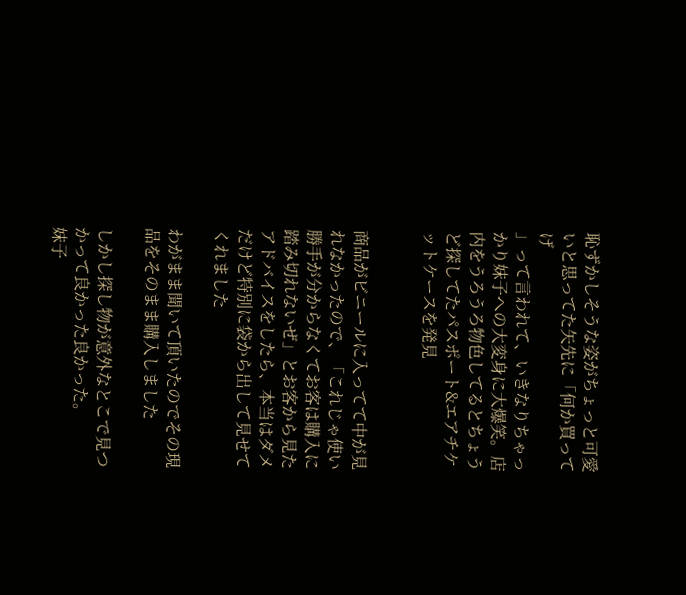恥ずかしそうな姿がちょっと可愛いと思ってた矢先に「何か買ってげ
」って言われて、いきなりちゃっかり妹子への大変身に大爆笑。店内をうろうろ物色してるとちょうど探してたパスポート&エアチケットケースを発見


商品がビニールに入ってて中が見れなかったので、「これじゃ使い勝手が分からなくてお客は購入に踏み切れないぜ」とお客から見たアドバイスをしたら、本当はダメだけど特別に袋から出して見せてくれました

わがまま聞いて頂いたのでその現品をそのまま購入しました

しかし探し物が意外なとこで見つかって良かった良かった。
妹子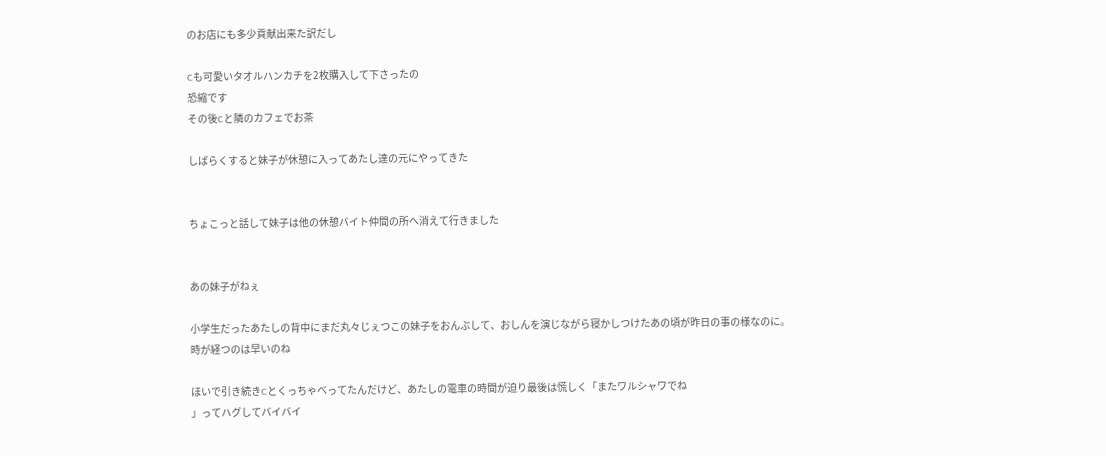のお店にも多少貢献出来た訳だし

Cも可愛いタオルハンカチを2枚購入して下さったの
恐縮です
その後Cと隣のカフェでお茶

しばらくすると妹子が休憩に入ってあたし達の元にやってきた


ちょこっと話して妹子は他の休憩バイト仲間の所へ消えて行きました


あの妹子がねぇ

小学生だったあたしの背中にまだ丸々じぇつこの妹子をおんぶして、おしんを演じながら寝かしつけたあの頃が昨日の事の様なのに。
時が経つのは早いのね

ほいで引き続きCとくっちゃべってたんだけど、あたしの電車の時間が迫り最後は慌しく「またワルシャワでね
」ってハグしてバイバイ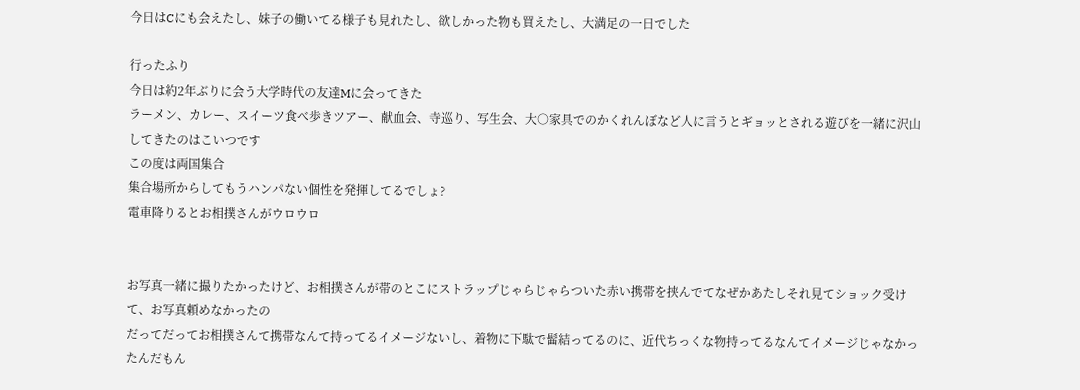今日はCにも会えたし、妹子の働いてる様子も見れたし、欲しかった物も買えたし、大満足の一日でした

行ったふり
今日は約2年ぶりに会う大学時代の友達Mに会ってきた
ラーメン、カレー、スイーツ食べ歩きツアー、献血会、寺巡り、写生会、大○家具でのかくれんぼなど人に言うとギョッとされる遊びを一緒に沢山してきたのはこいつです
この度は両国集合
集合場所からしてもうハンパない個性を発揮してるでしょ?
電車降りるとお相撲さんがウロウロ


お写真一緒に撮りたかったけど、お相撲さんが帯のとこにストラップじゃらじゃらついた赤い携帯を挟んでてなぜかあたしそれ見てショック受けて、お写真頼めなかったの
だってだってお相撲さんて携帯なんて持ってるイメージないし、着物に下駄で髷結ってるのに、近代ちっくな物持ってるなんてイメージじゃなかったんだもん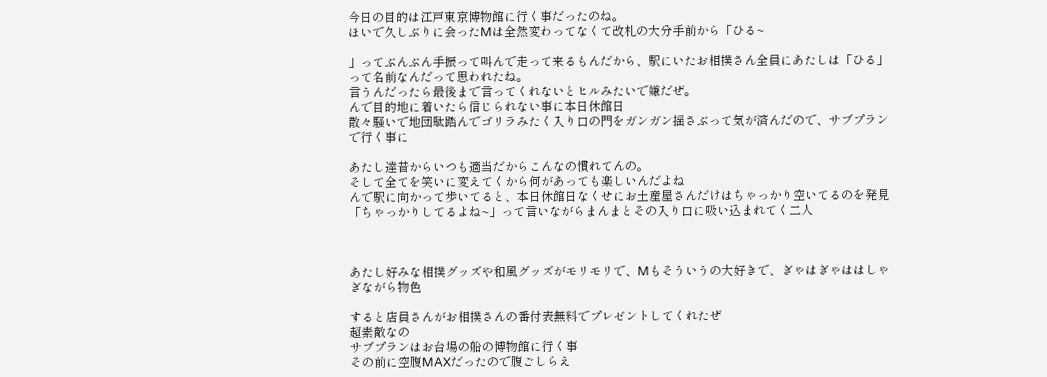今日の目的は江戸東京博物館に行く事だったのね。
ほいで久しぶりに会ったMは全然変わってなくて改札の大分手前から「ひる~

」ってぶんぶん手振って叫んで走って来るもんだから、駅にいたお相撲さん全員にあたしは「ひる」って名前なんだって思われたね。
言うんだったら最後まで言ってくれないとヒルみたいで嫌だぜ。
んで目的地に着いたら信じられない事に本日休館日
散々騒いで地団駄踏んでゴリラみたく入り口の門をガンガン揺さぶって気が済んだので、サブプランで行く事に

あたし達昔からいつも適当だからこんなの慣れてんの。
そして全てを笑いに変えてくから何があっても楽しいんだよね
んで駅に向かって歩いてると、本日休館日なくせにお土産屋さんだけはちゃっかり空いてるのを発見
「ちゃっかりしてるよね~」って言いながらまんまとその入り口に吸い込まれてく二人



あたし好みな相撲グッズや和風グッズがモリモリで、Mもそういうの大好きで、ぎゃはぎゃははしゃぎながら物色

すると店員さんがお相撲さんの番付表無料でプレゼントしてくれたぜ
超素敵なの
サブプランはお台場の船の博物館に行く事
その前に空腹MAXだったので腹ごしらえ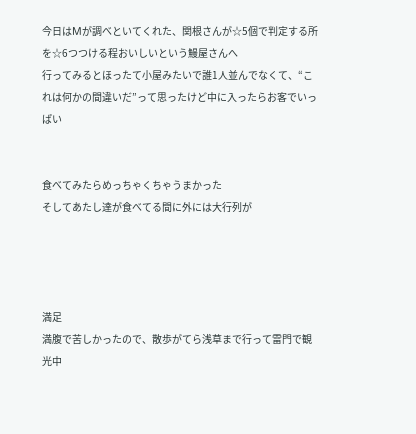今日はMが調べといてくれた、関根さんが☆5個で判定する所を☆6つつける程おいしいという鰻屋さんへ
行ってみるとほったて小屋みたいで誰1人並んでなくて、“これは何かの間違いだ”って思ったけど中に入ったらお客でいっぱい


食べてみたらめっちゃくちゃうまかった
そしてあたし達が食べてる間に外には大行列が




満足
満腹で苦しかったので、散歩がてら浅草まで行って雷門で観光中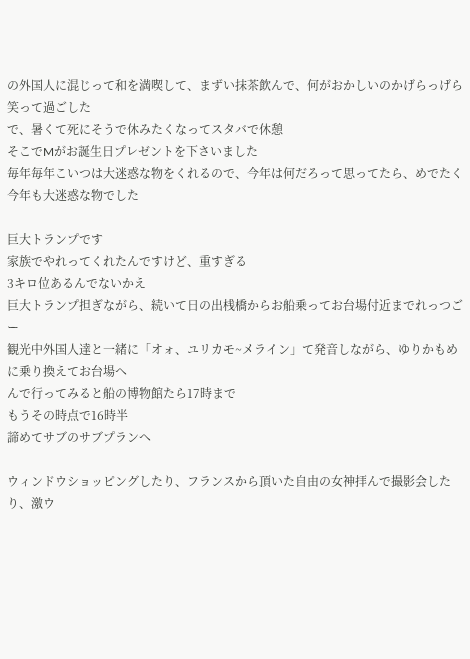の外国人に混じって和を満喫して、まずい抹茶飲んで、何がおかしいのかげらっげら笑って過ごした
で、暑くて死にそうで休みたくなってスタバで休憩
そこでMがお誕生日プレゼントを下さいました
毎年毎年こいつは大迷惑な物をくれるので、今年は何だろって思ってたら、めでたく今年も大迷惑な物でした

巨大トランプです
家族でやれってくれたんですけど、重すぎる
3キロ位あるんでないかえ
巨大トランプ担ぎながら、続いて日の出桟橋からお船乗ってお台場付近までれっつごー
観光中外国人達と一緒に「オォ、ユリカモ~メライン」て発音しながら、ゆりかもめに乗り換えてお台場へ
んで行ってみると船の博物館たら17時まで
もうその時点で16時半
諦めてサブのサブプランへ

ウィンドウショッピングしたり、フランスから頂いた自由の女神拝んで撮影会したり、激ウ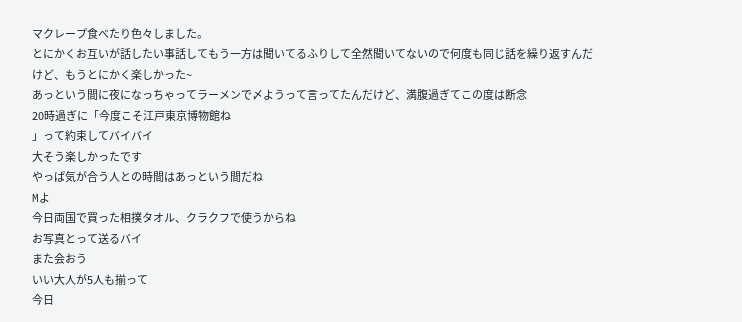マクレープ食べたり色々しました。
とにかくお互いが話したい事話してもう一方は聞いてるふりして全然聞いてないので何度も同じ話を繰り返すんだけど、もうとにかく楽しかった~
あっという間に夜になっちゃってラーメンで〆ようって言ってたんだけど、満腹過ぎてこの度は断念
20時過ぎに「今度こそ江戸東京博物館ね
」って約束してバイバイ
大そう楽しかったです
やっぱ気が合う人との時間はあっという間だね
Mよ
今日両国で買った相撲タオル、クラクフで使うからね
お写真とって送るバイ
また会おう
いい大人が5人も揃って
今日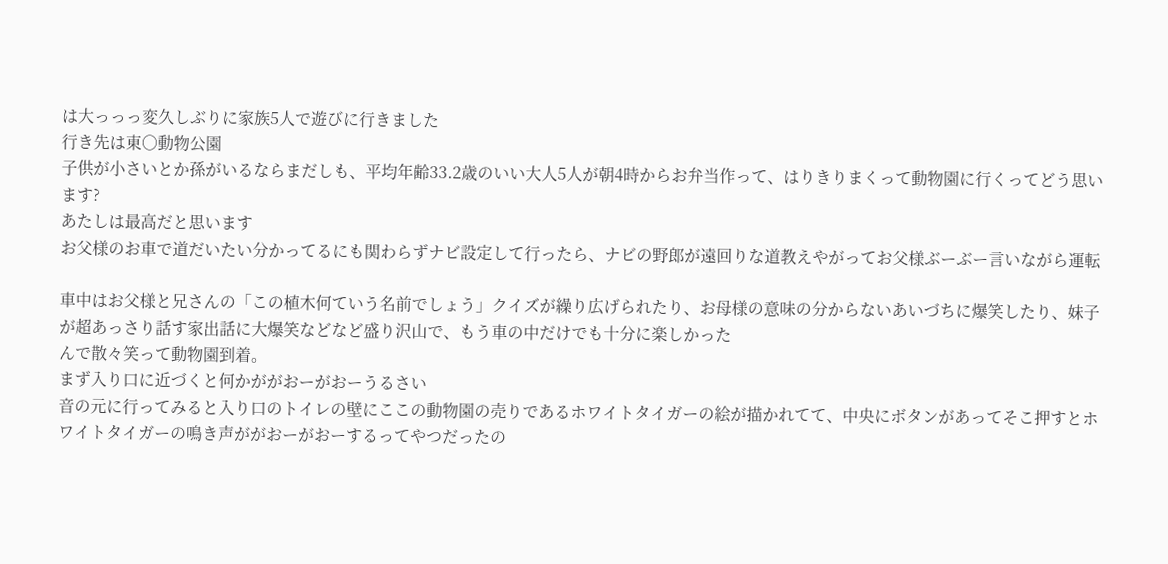は大っっっ変久しぶりに家族5人で遊びに行きました
行き先は東○動物公園
子供が小さいとか孫がいるならまだしも、平均年齢33.2歳のいい大人5人が朝4時からお弁当作って、はりきりまくって動物園に行くってどう思います?
あたしは最高だと思います
お父様のお車で道だいたい分かってるにも関わらずナビ設定して行ったら、ナビの野郎が遠回りな道教えやがってお父様ぶーぶー言いながら運転

車中はお父様と兄さんの「この植木何ていう名前でしょう」クイズが繰り広げられたり、お母様の意味の分からないあいづちに爆笑したり、妹子が超あっさり話す家出話に大爆笑などなど盛り沢山で、もう車の中だけでも十分に楽しかった
んで散々笑って動物園到着。
まず入り口に近づくと何かががおーがおーうるさい
音の元に行ってみると入り口のトイレの壁にここの動物園の売りであるホワイトタイガーの絵が描かれてて、中央にボタンがあってそこ押すとホワイトタイガーの鳴き声ががおーがおーするってやつだったの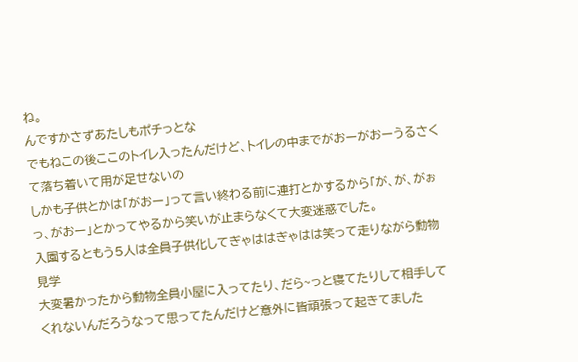ね。
んですかさずあたしもポチっとな
でもねこの後ここのトイレ入ったんだけど、トイレの中までがおーがおーうるさくて落ち着いて用が足せないの
しかも子供とかは「がおー」って言い終わる前に連打とかするから「が、が、がぉっ、がおー」とかってやるから笑いが止まらなくて大変迷惑でした。
入園するともう5人は全員子供化してぎゃははぎゃはは笑って走りながら動物見学
大変暑かったから動物全員小屋に入ってたり、だら~っと寝てたりして相手してくれないんだろうなって思ってたんだけど意外に皆頑張って起きてました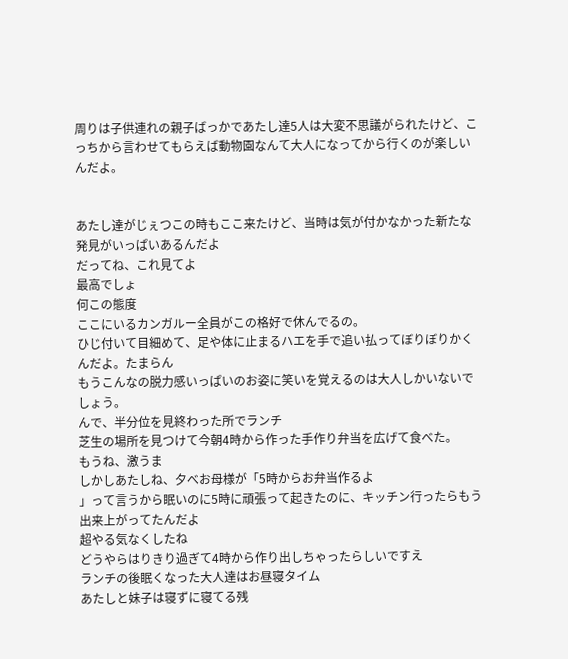周りは子供連れの親子ばっかであたし達5人は大変不思議がられたけど、こっちから言わせてもらえば動物園なんて大人になってから行くのが楽しいんだよ。


あたし達がじぇつこの時もここ来たけど、当時は気が付かなかった新たな発見がいっぱいあるんだよ
だってね、これ見てよ
最高でしょ
何この態度
ここにいるカンガルー全員がこの格好で休んでるの。
ひじ付いて目細めて、足や体に止まるハエを手で追い払ってぼりぼりかくんだよ。たまらん
もうこんなの脱力感いっぱいのお姿に笑いを覚えるのは大人しかいないでしょう。
んで、半分位を見終わった所でランチ
芝生の場所を見つけて今朝4時から作った手作り弁当を広げて食べた。
もうね、激うま
しかしあたしね、夕べお母様が「5時からお弁当作るよ
」って言うから眠いのに5時に頑張って起きたのに、キッチン行ったらもう出来上がってたんだよ
超やる気なくしたね
どうやらはりきり過ぎて4時から作り出しちゃったらしいですえ
ランチの後眠くなった大人達はお昼寝タイム
あたしと妹子は寝ずに寝てる残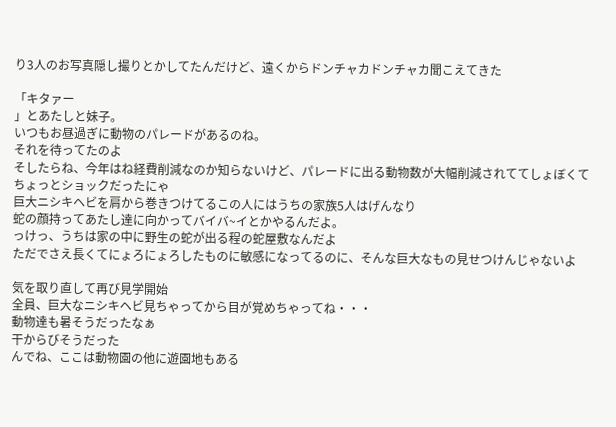り3人のお写真隠し撮りとかしてたんだけど、遠くからドンチャカドンチャカ聞こえてきた

「キタァー
」とあたしと妹子。
いつもお昼過ぎに動物のパレードがあるのね。
それを待ってたのよ
そしたらね、今年はね経費削減なのか知らないけど、パレードに出る動物数が大幅削減されててしょぼくてちょっとショックだったにゃ
巨大ニシキヘビを肩から巻きつけてるこの人にはうちの家族5人はげんなり
蛇の顔持ってあたし達に向かってバイバ~イとかやるんだよ。
っけっ、うちは家の中に野生の蛇が出る程の蛇屋敷なんだよ
ただでさえ長くてにょろにょろしたものに敏感になってるのに、そんな巨大なもの見せつけんじゃないよ

気を取り直して再び見学開始
全員、巨大なニシキヘビ見ちゃってから目が覚めちゃってね・・・
動物達も暑そうだったなぁ
干からびそうだった
んでね、ここは動物園の他に遊園地もある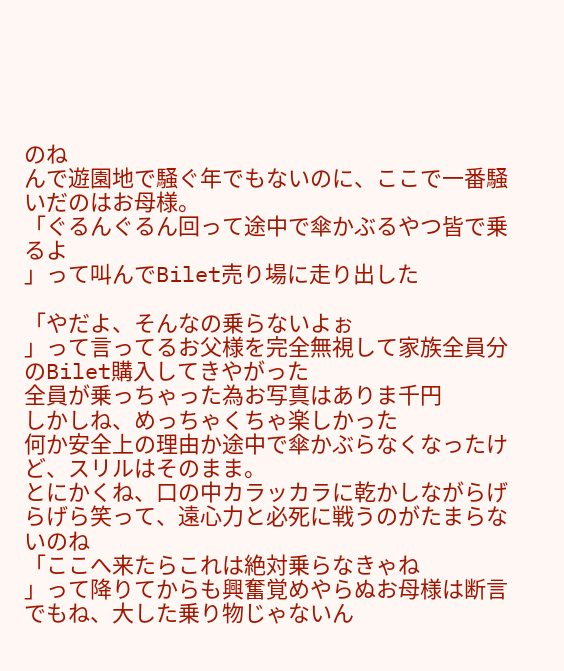のね
んで遊園地で騒ぐ年でもないのに、ここで一番騒いだのはお母様。
「ぐるんぐるん回って途中で傘かぶるやつ皆で乗るよ
」って叫んでBilet売り場に走り出した

「やだよ、そんなの乗らないよぉ
」って言ってるお父様を完全無視して家族全員分のBilet購入してきやがった
全員が乗っちゃった為お写真はありま千円
しかしね、めっちゃくちゃ楽しかった
何か安全上の理由か途中で傘かぶらなくなったけど、スリルはそのまま。
とにかくね、口の中カラッカラに乾かしながらげらげら笑って、遠心力と必死に戦うのがたまらないのね
「ここへ来たらこれは絶対乗らなきゃね
」って降りてからも興奮覚めやらぬお母様は断言
でもね、大した乗り物じゃないん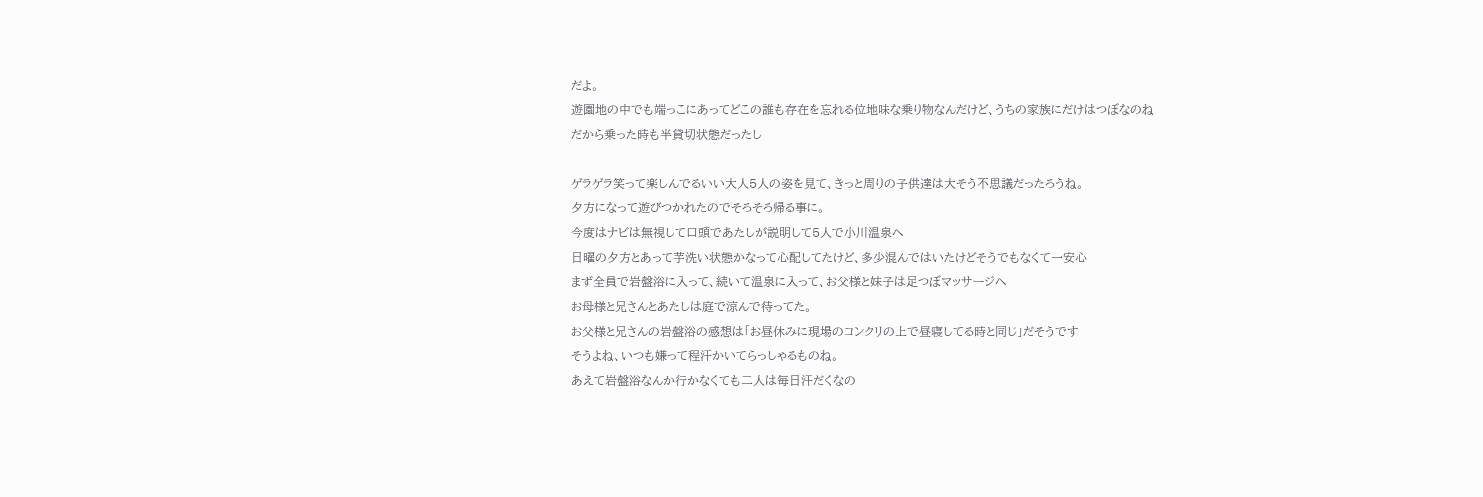だよ。
遊園地の中でも端っこにあってどこの誰も存在を忘れる位地味な乗り物なんだけど、うちの家族にだけはつぼなのね
だから乗った時も半貸切状態だったし

ゲラゲラ笑って楽しんでるいい大人5人の姿を見て、きっと周りの子供達は大そう不思議だったろうね。
夕方になって遊びつかれたのでそろそろ帰る事に。
今度はナビは無視して口頭であたしが説明して5人で小川温泉へ
日曜の夕方とあって芋洗い状態かなって心配してたけど、多少混んではいたけどそうでもなくて一安心
まず全員で岩盤浴に入って、続いて温泉に入って、お父様と妹子は足つぼマッサージへ
お母様と兄さんとあたしは庭で涼んで待ってた。
お父様と兄さんの岩盤浴の感想は「お昼休みに現場のコンクリの上で昼寝してる時と同じ」だそうです
そうよね、いつも嫌って程汗かいてらっしゃるものね。
あえて岩盤浴なんか行かなくても二人は毎日汗だくなの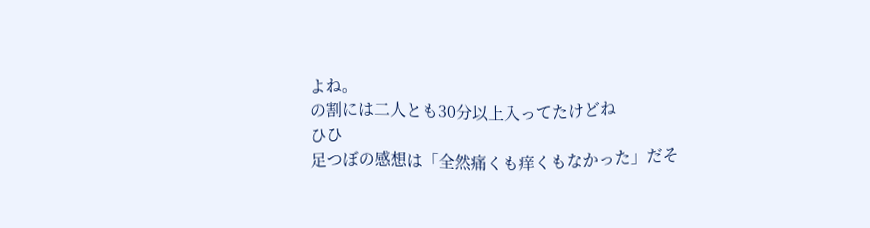よね。
の割には二人とも30分以上入ってたけどね
ひひ
足つぼの感想は「全然痛くも痒くもなかった」だそ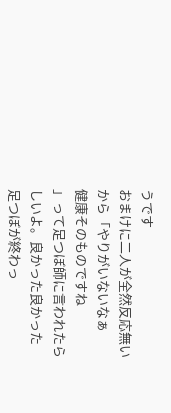うです
おまけに二人が全然反応無いから「やりがいないなぁ
健康そのものですね
」って足つぼ師に言われたらしいよ。良かった良かった
足つぼが終わっ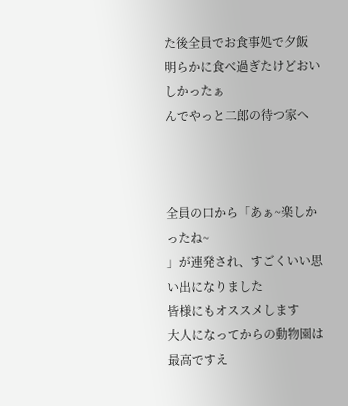た後全員でお食事処で夕飯
明らかに食べ過ぎたけどおいしかったぁ
んでやっと二郎の待つ家へ



全員の口から「あぁ~楽しかったね~
」が連発され、すごくいい思い出になりました
皆様にもオススメします
大人になってからの動物園は最高ですえ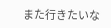また行きたいな